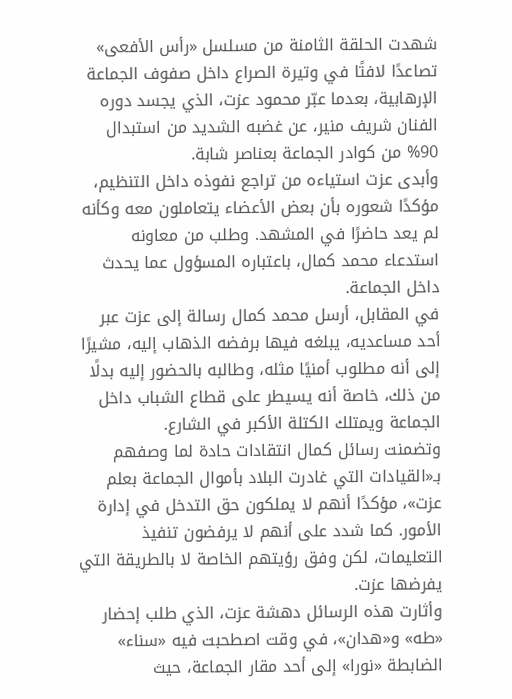شهدت الحلقة الثامنة من مسلسل «رأس الأفعى» تصاعدًا لافتًا في وتيرة الصراع داخل صفوف الجماعة الإرهابية، بعدما عبّر محمود عزت، الذي يجسد دوره الفنان شريف منير، عن غضبه الشديد من استبدال 90% من كوادر الجماعة بعناصر شابة.
وأبدى عزت استياءه من تراجع نفوذه داخل التنظيم، مؤكدًا شعوره بأن بعض الأعضاء يتعاملون معه وكأنه لم يعد حاضرًا في المشهد. وطلب من معاونه استدعاء محمد كمال، باعتباره المسؤول عما يحدث داخل الجماعة.
في المقابل، أرسل محمد كمال رسالة إلى عزت عبر أحد مساعديه، يبلغه فيها برفضه الذهاب إليه، مشيرًا إلى أنه مطلوب أمنيًا مثله، وطالبه بالحضور إليه بدلًا من ذلك، خاصة أنه يسيطر على قطاع الشباب داخل الجماعة ويمتلك الكتلة الأكبر في الشارع.
وتضمنت رسائل كمال انتقادات حادة لما وصفهم بـ«القيادات التي غادرت البلاد بأموال الجماعة بعلم عزت»، مؤكدًا أنهم لا يملكون حق التدخل في إدارة الأمور. كما شدد على أنهم لا يرفضون تنفيذ التعليمات، لكن وفق رؤيتهم الخاصة لا بالطريقة التي يفرضها عزت.
وأثارت هذه الرسائل دهشة عزت، الذي طلب إحضار «طه» و«هدان»، في وقت اصطحبت فيه «سناء» الضابطة «نورا» إلى أحد مقار الجماعة، حيث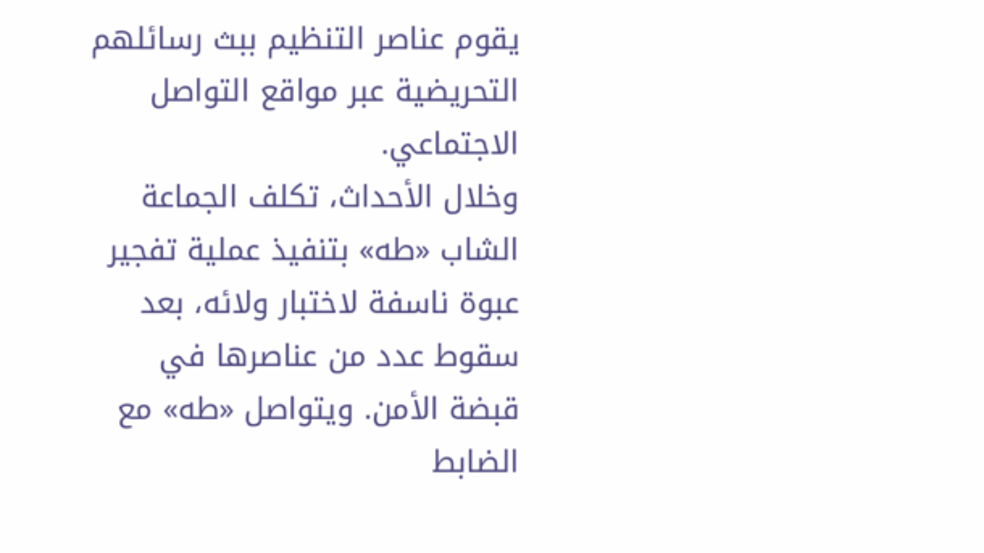يقوم عناصر التنظيم ببث رسائلهم التحريضية عبر مواقع التواصل الاجتماعي.
وخلال الأحداث، تكلف الجماعة الشاب «طه» بتنفيذ عملية تفجير عبوة ناسفة لاختبار ولائه، بعد سقوط عدد من عناصرها في قبضة الأمن. ويتواصل «طه» مع الضابط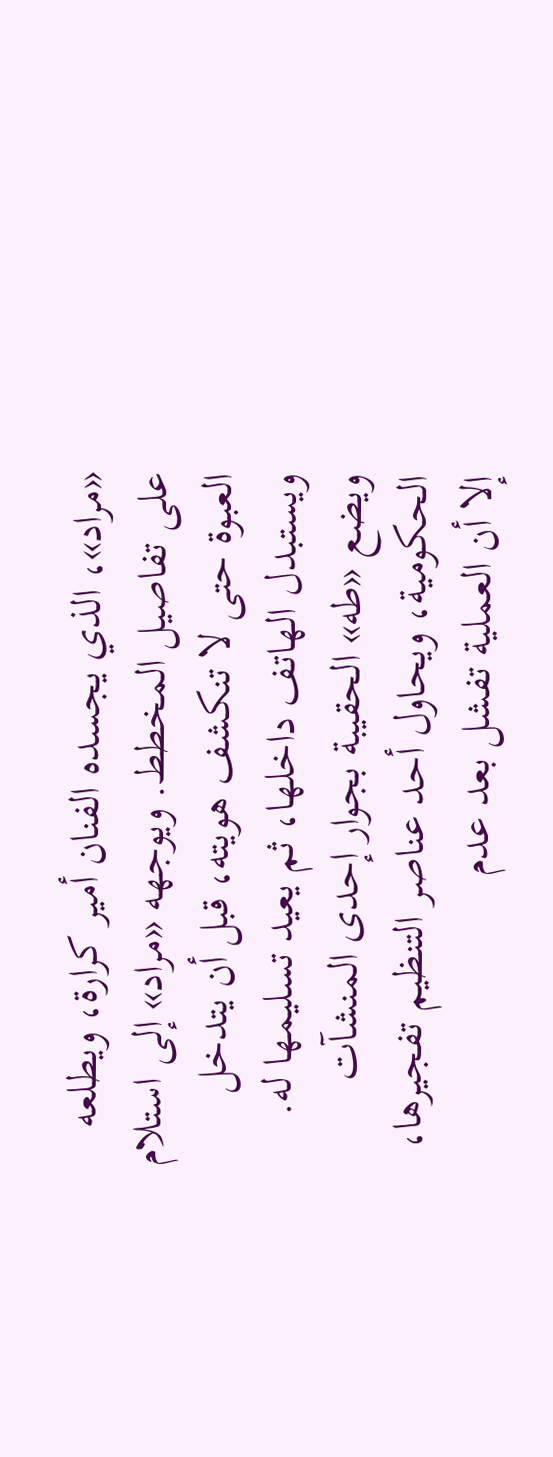«مراد»، الذي يجسده الفنان أمير كرارة، ويطلعه على تفاصيل المخطط. ويوجهه «مراد» إلى استلام العبوة حتى لا تنكشف هويته، قبل أن يتدخل ويستبدل الهاتف داخلها، ثم يعيد تسليمها له.
ويضع «طه» الحقيبة بجوار إحدى المنشآت الحكومية، ويحاول أحد عناصر التنظيم تفجيرها، إلا أن العملية تفشل بعد عدم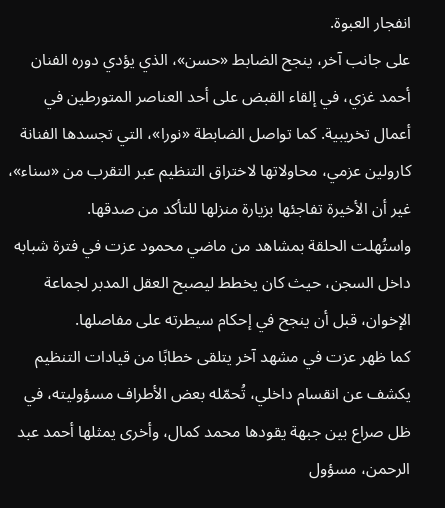انفجار العبوة.
على جانب آخر، ينجح الضابط «حسن»، الذي يؤدي دوره الفنان أحمد غزي، في إلقاء القبض على أحد العناصر المتورطين في أعمال تخريبية. كما تواصل الضابطة «نورا»، التي تجسدها الفنانة كارولين عزمي، محاولاتها لاختراق التنظيم عبر التقرب من «سناء»، غير أن الأخيرة تفاجئها بزيارة منزلها للتأكد من صدقها.
واستُهلت الحلقة بمشاهد من ماضي محمود عزت في فترة شبابه داخل السجن، حيث كان يخطط ليصبح العقل المدبر لجماعة الإخوان، قبل أن ينجح في إحكام سيطرته على مفاصلها.
كما ظهر عزت في مشهد آخر يتلقى خطابًا من قيادات التنظيم يكشف عن انقسام داخلي، تُحمّله بعض الأطراف مسؤوليته، في ظل صراع بين جبهة يقودها محمد كمال، وأخرى يمثلها أحمد عبد الرحمن، مسؤول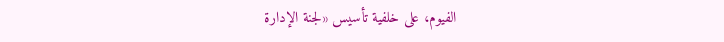الفيوم، على خلفية تأسيس «لجنة الإدارة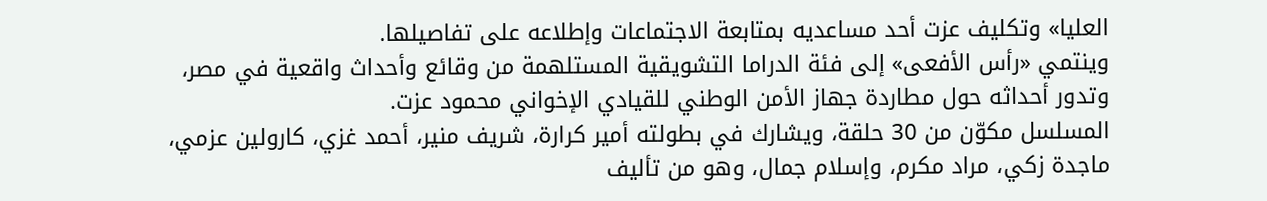العليا» وتكليف عزت أحد مساعديه بمتابعة الاجتماعات وإطلاعه على تفاصيلها.
وينتمي «رأس الأفعى» إلى فئة الدراما التشويقية المستلهمة من وقائع وأحداث واقعية في مصر، وتدور أحداثه حول مطاردة جهاز الأمن الوطني للقيادي الإخواني محمود عزت.
المسلسل مكوّن من 30 حلقة، ويشارك في بطولته أمير كرارة، شريف منير، أحمد غزي، كارولين عزمي، ماجدة زكي، مراد مكرم، وإسلام جمال، وهو من تأليف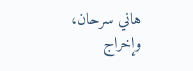هاني سرحان، وإخراج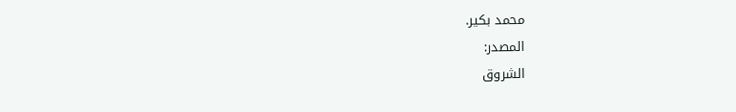محمد بكير.
المصدر:
الشروق